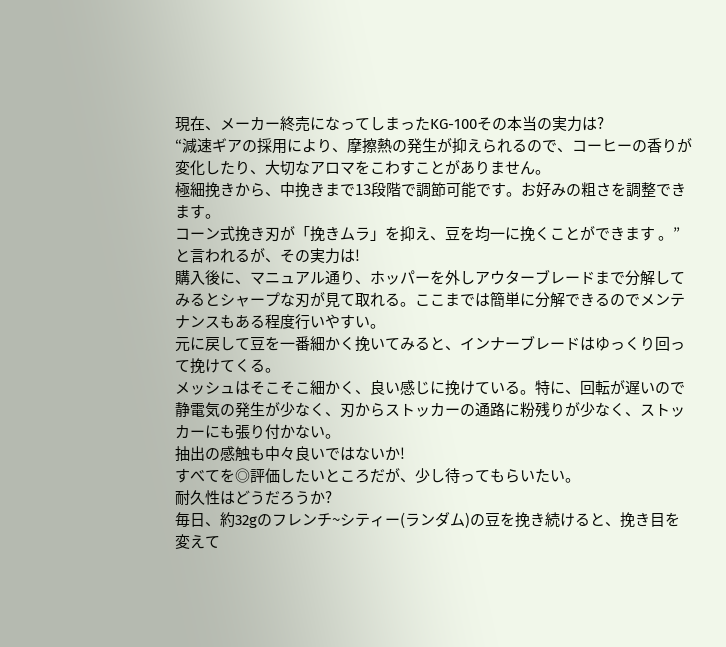現在、メーカー終売になってしまったKG-100その本当の実力は?
“減速ギアの採用により、摩擦熱の発生が抑えられるので、コーヒーの香りが変化したり、大切なアロマをこわすことがありません。
極細挽きから、中挽きまで13段階で調節可能です。お好みの粗さを調整できます。
コーン式挽き刃が「挽きムラ」を抑え、豆を均一に挽くことができます 。”
と言われるが、その実力は!
購入後に、マニュアル通り、ホッパーを外しアウターブレードまで分解してみるとシャープな刃が見て取れる。ここまでは簡単に分解できるのでメンテナンスもある程度行いやすい。
元に戻して豆を一番細かく挽いてみると、インナーブレードはゆっくり回って挽けてくる。
メッシュはそこそこ細かく、良い感じに挽けている。特に、回転が遅いので静電気の発生が少なく、刃からストッカーの通路に粉残りが少なく、ストッカーにも張り付かない。
抽出の感触も中々良いではないか!
すべてを◎評価したいところだが、少し待ってもらいたい。
耐久性はどうだろうか?
毎日、約32gのフレンチ~シティー(ランダム)の豆を挽き続けると、挽き目を変えて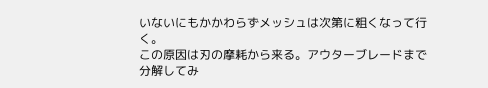いないにもかかわらずメッシュは次第に粗くなって行く。
この原因は刃の摩耗から来る。アウターブレードまで分解してみ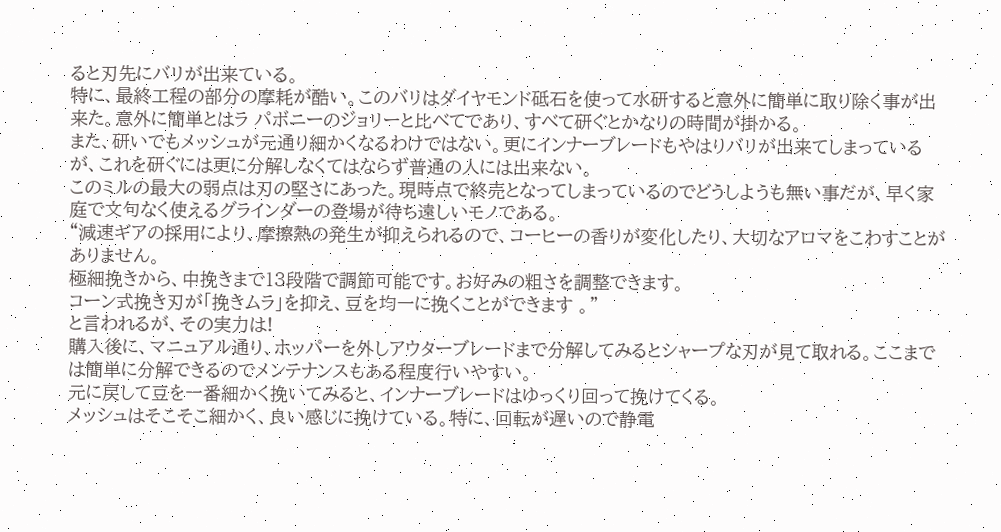ると刃先にバリが出来ている。
特に、最終工程の部分の摩耗が酷い。このバリはダイヤモンド砥石を使って水研すると意外に簡単に取り除く事が出来た。意外に簡単とはラ パボニーのジョリーと比べてであり、すべて研ぐとかなりの時間が掛かる。
また、研いでもメッシュが元通り細かくなるわけではない。更にインナーブレードもやはりバリが出来てしまっているが、これを研ぐには更に分解しなくてはならず普通の人には出来ない。
このミルの最大の弱点は刃の堅さにあった。現時点で終売となってしまっているのでどうしようも無い事だが、早く家庭で文句なく使えるグラインダーの登場が待ち遠しいモノである。
“減速ギアの採用により、摩擦熱の発生が抑えられるので、コーヒーの香りが変化したり、大切なアロマをこわすことがありません。
極細挽きから、中挽きまで13段階で調節可能です。お好みの粗さを調整できます。
コーン式挽き刃が「挽きムラ」を抑え、豆を均一に挽くことができます 。”
と言われるが、その実力は!
購入後に、マニュアル通り、ホッパーを外しアウターブレードまで分解してみるとシャープな刃が見て取れる。ここまでは簡単に分解できるのでメンテナンスもある程度行いやすい。
元に戻して豆を一番細かく挽いてみると、インナーブレードはゆっくり回って挽けてくる。
メッシュはそこそこ細かく、良い感じに挽けている。特に、回転が遅いので静電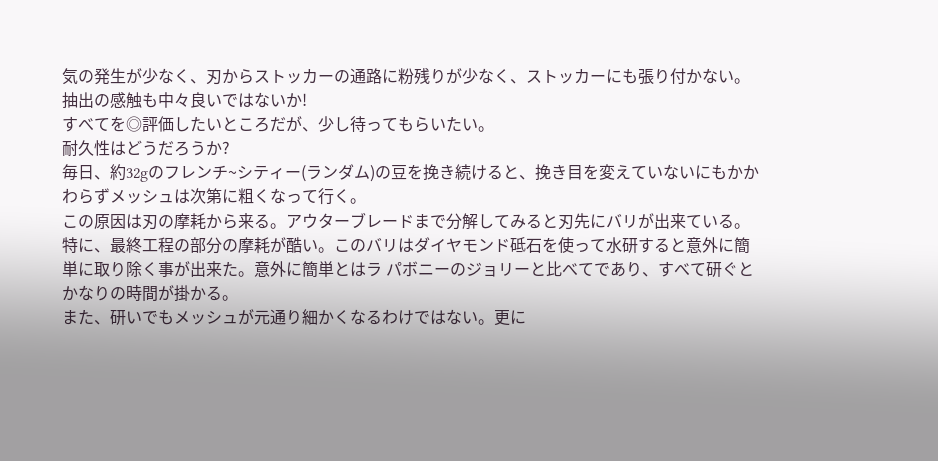気の発生が少なく、刃からストッカーの通路に粉残りが少なく、ストッカーにも張り付かない。
抽出の感触も中々良いではないか!
すべてを◎評価したいところだが、少し待ってもらいたい。
耐久性はどうだろうか?
毎日、約32gのフレンチ~シティー(ランダム)の豆を挽き続けると、挽き目を変えていないにもかかわらずメッシュは次第に粗くなって行く。
この原因は刃の摩耗から来る。アウターブレードまで分解してみると刃先にバリが出来ている。
特に、最終工程の部分の摩耗が酷い。このバリはダイヤモンド砥石を使って水研すると意外に簡単に取り除く事が出来た。意外に簡単とはラ パボニーのジョリーと比べてであり、すべて研ぐとかなりの時間が掛かる。
また、研いでもメッシュが元通り細かくなるわけではない。更に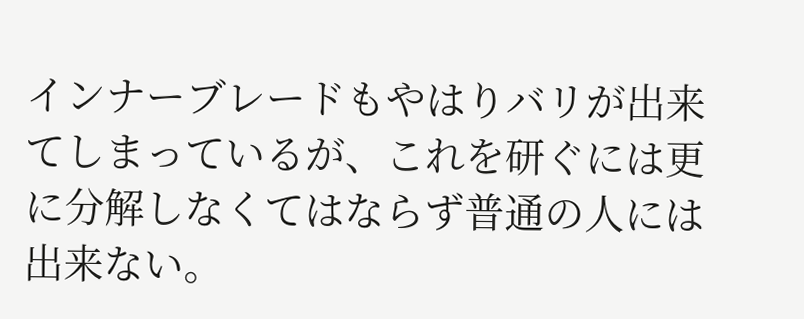インナーブレードもやはりバリが出来てしまっているが、これを研ぐには更に分解しなくてはならず普通の人には出来ない。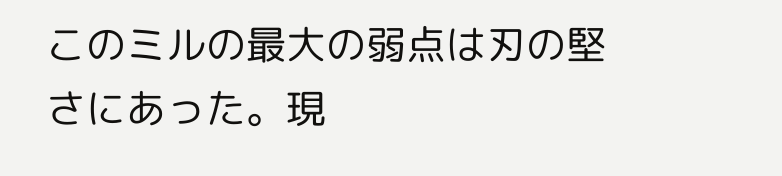このミルの最大の弱点は刃の堅さにあった。現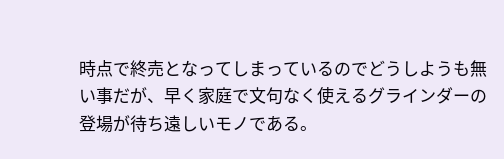時点で終売となってしまっているのでどうしようも無い事だが、早く家庭で文句なく使えるグラインダーの登場が待ち遠しいモノである。